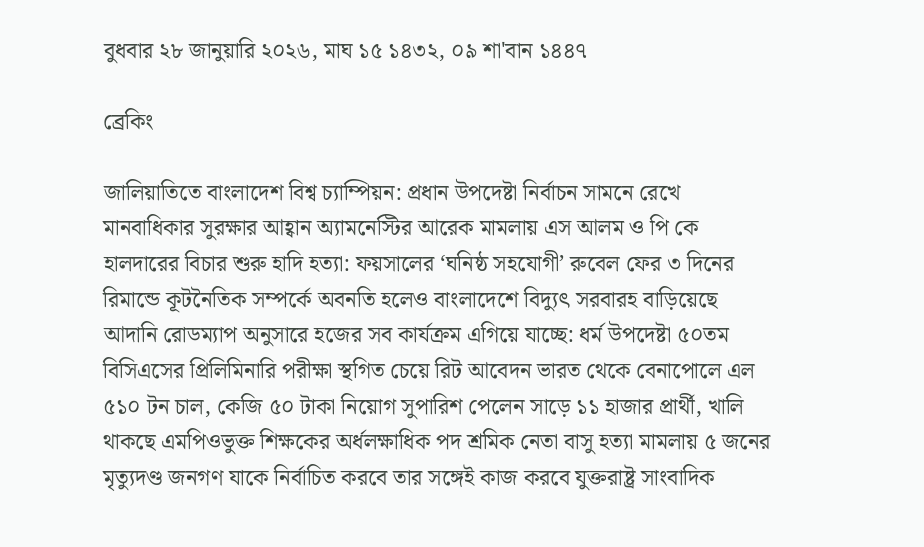বুধবার ২৮ জানুয়ারি ২০২৬, মাঘ ১৫ ১৪৩২, ০৯ শা'বান ১৪৪৭

ব্রেকিং

জালিয়াতিতে বাংলাদেশ বিশ্ব চ্যাম্পিয়ন: প্রধান উপদেষ্টা নির্বাচন সামনে রেখে মানবাধিকার সুরক্ষার আহ্বান অ্যামনেস্টির আরেক মামলায় এস আলম ও পি কে হালদারের বিচার শুরু হাদি হত্যা: ফয়সালের ‘ঘনিষ্ঠ সহযোগী’ রুবেল ফের ৩ দিনের রিমান্ডে কূটনৈতিক সম্পর্কে অবনতি হলেও বাংলাদেশে বিদ্যুৎ সরবারহ বাড়িয়েছে আদানি রোডম্যাপ অনুসারে হজের সব কার্যক্রম এগিয়ে যাচ্ছে: ধর্ম উপদেষ্টা ৫০তম বিসিএসের প্রিলিমিনারি পরীক্ষা স্থগিত চেয়ে রিট আবেদন ভারত থেকে বেনাপোলে এল ৫১০ টন চাল, কেজি ৫০ টাকা নিয়োগ সুপারিশ পেলেন সাড়ে ১১ হাজার প্রার্থী, খালি থাকছে এমপিওভুক্ত শিক্ষকের অর্ধলক্ষাধিক পদ শ্রমিক নেতা বাসু হত্যা মামলায় ৫ জনের মৃত্যুদণ্ড জনগণ যাকে নির্বাচিত করবে তার সঙ্গেই কাজ করবে যুক্তরাষ্ট্র সাংবাদিক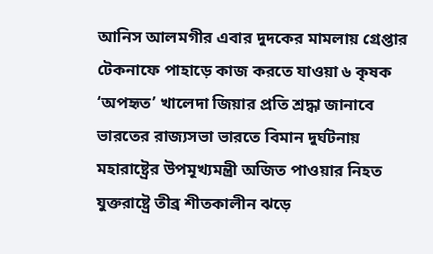আনিস আলমগীর এবার দুদকের মামলায় গ্রেপ্তার টেকনাফে পাহাড়ে কাজ করতে যাওয়া ৬ কৃষক ‘অপহৃত’ খালেদা জিয়ার প্রতি শ্রদ্ধা জানাবে ভারতের রাজ্যসভা ভারতে বিমান দুর্ঘটনায় মহারাষ্ট্রের উপমূখ্যমন্ত্রী অজিত পাওয়ার নিহত যুক্তরাষ্ট্রে তীব্র শীতকালীন ঝড়ে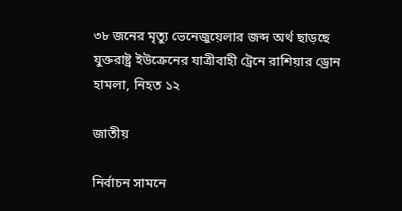৩৮ জনের মৃত্যু ভেনেজুয়েলার জব্দ অর্থ ছাড়ছে যুক্তরাষ্ট্র ইউক্রেনের যাত্রীবাহী ট্রেনে রাশিয়ার ড্রোন হামলা, নিহত ১২

জাতীয়

নির্বাচন সামনে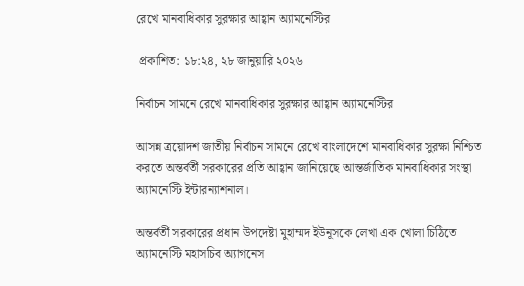রেখে মানবাধিকার সুরক্ষার আহ্বান অ্যামনেস্টির

 প্রকাশিত: ১৮:২৪, ২৮ জানুয়ারি ২০২৬

নির্বাচন সামনে রেখে মানবাধিকার সুরক্ষার আহ্বান অ্যামনেস্টির

আসন্ন ত্রয়োদশ জাতীয় নির্বাচন সামনে রেখে বাংলাদেশে মানবাধিকার সুরক্ষা নিশ্চিত করতে অন্তর্বর্তী সরকারের প্রতি আহ্বান জানিয়েছে আন্তর্জাতিক মানবাধিকার সংস্থা অ্যামনেস্টি ইন্টারন্যাশনাল।

অন্তর্বর্তী সরকারের প্রধান উপদেষ্টা মুহাম্মদ ইউনূসকে লেখা এক খোলা চিঠিতে অ্যামনেস্টি মহাসচিব অ্যাগনেস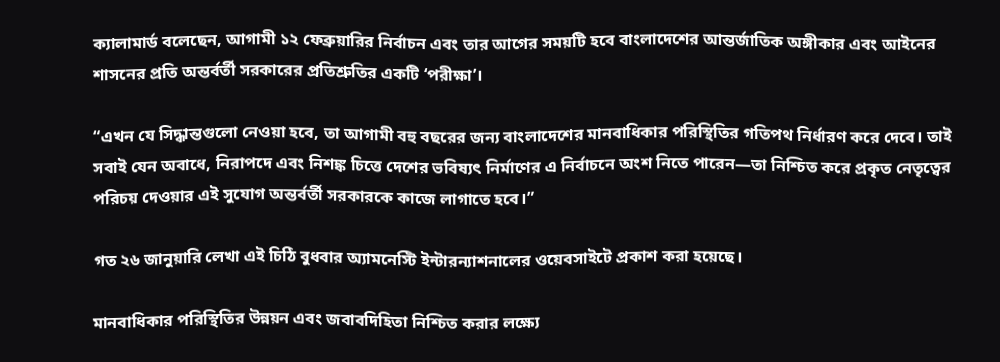ক্যালামার্ড বলেছেন, আগামী ১২ ফেব্রুয়ারির নির্বাচন এবং তার আগের সময়টি হবে বাংলাদেশের আন্তর্জাতিক অঙ্গীকার এবং আইনের শাসনের প্রতি অন্তর্বর্তী সরকারের প্রতিশ্রুতির একটি ‘পরীক্ষা’।

“এখন যে সিদ্ধান্তগুলো নেওয়া হবে, তা আগামী বহু বছরের জন্য বাংলাদেশের মানবাধিকার পরিস্থিতির গতিপথ নির্ধারণ করে দেবে। তাই সবাই যেন অবাধে, নিরাপদে এবং নিশঙ্ক চিত্তে দেশের ভবিষ্যৎ নির্মাণের এ নির্বাচনে অংশ নিতে পারেন—তা নিশ্চিত করে প্রকৃত নেতৃত্বের পরিচয় দেওয়ার এই সুযোগ অন্তর্বর্তী সরকারকে কাজে লাগাতে হবে।”

গত ২৬ জানুয়ারি লেখা এই চিঠি বুধবার অ্যামনেস্টি ইন্টারন্যাশনালের ওয়েবসাইটে প্রকাশ করা হয়েছে।

মানবাধিকার পরিস্থিতির উন্নয়ন এবং জবাবদিহিতা নিশ্চিত করার লক্ষ্যে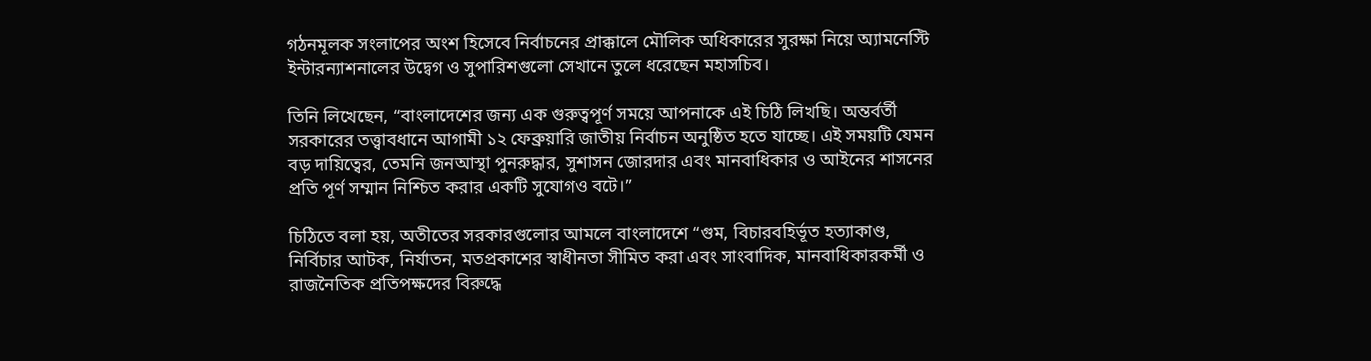গঠনমূলক সংলাপের অংশ হিসেবে নির্বাচনের প্রাক্কালে মৌলিক অধিকারের সুরক্ষা নিয়ে অ্যামনেস্টি ইন্টারন্যাশনালের উদ্বেগ ও সুপারিশগুলো সেখানে তুলে ধরেছেন মহাসচিব।

তিনি লিখেছেন, “বাংলাদেশের জন্য এক গুরুত্বপূর্ণ সময়ে আপনাকে এই চিঠি লিখছি। অন্তর্বর্তী সরকারের তত্ত্বাবধানে আগামী ১২ ফেব্রুয়ারি জাতীয় নির্বাচন অনুষ্ঠিত হতে যাচ্ছে। এই সময়টি যেমন বড় দায়িত্বের, তেমনি জনআস্থা পুনরুদ্ধার, সুশাসন জোরদার এবং মানবাধিকার ও আইনের শাসনের প্রতি পূর্ণ সম্মান নিশ্চিত করার একটি সুযোগও বটে।”

চিঠিতে বলা হয়, অতীতের সরকারগুলোর আমলে বাংলাদেশে “গুম, বিচারবহির্ভূত হত্যাকাণ্ড, নির্বিচার আটক, নির্যাতন, মতপ্রকাশের স্বাধীনতা সীমিত করা এবং সাংবাদিক, মানবাধিকারকর্মী ও রাজনৈতিক প্রতিপক্ষদের বিরুদ্ধে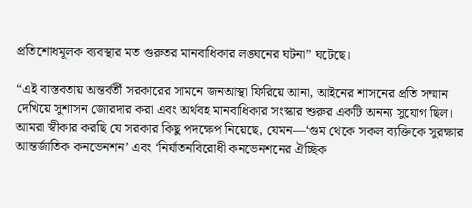প্রতিশোধমূলক ব্যবস্থার মত গুরুতর মানবাধিকার লঙ্ঘনের ঘটনা” ঘটেছে।

“এই বাস্তবতায় অন্তর্বর্তী সরকারের সামনে জনআস্থা ফিরিয়ে আনা, আইনের শাসনের প্রতি সম্মান দেখিয়ে সুশাসন জোরদার করা এবং অর্থবহ মানবাধিকার সংস্কার শুরুর একটি অনন্য সুযোগ ছিল। আমরা স্বীকার করছি যে সরকার কিছু পদক্ষেপ নিয়েছে, যেমন—‘গুম থেকে সকল ব্যক্তিকে সুরক্ষার আন্তর্জাতিক কনভেনশন’ এবং ‘নির্যাতনবিরোধী কনভেনশনের ঐচ্ছিক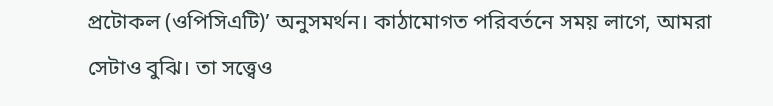প্রটোকল (ওপিসিএটি)’ অনুসমর্থন। কাঠামোগত পরিবর্তনে সময় লাগে, আমরা সেটাও বুঝি। তা সত্ত্বেও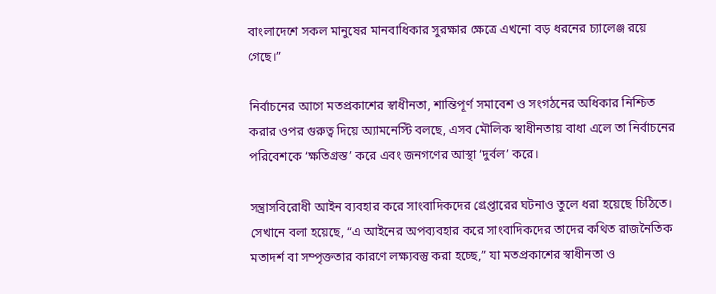বাংলাদেশে সকল মানুষের মানবাধিকার সুরক্ষার ক্ষেত্রে এখনো বড় ধরনের চ্যালেঞ্জ রয়ে গেছে।”

নির্বাচনের আগে মতপ্রকাশের স্বাধীনতা, শান্তিপূর্ণ সমাবেশ ও সংগঠনের অধিকার নিশ্চিত করার ওপর গুরুত্ব দিয়ে অ্যামনেস্টি বলছে, এসব মৌলিক স্বাধীনতায় বাধা এলে তা নির্বাচনের পরিবেশকে ‘ক্ষতিগ্রস্ত’ করে এবং জনগণের আস্থা ‘দুর্বল’ করে।

সন্ত্রাসবিরোধী আইন ব্যবহার করে সাংবাদিকদের গ্রেপ্তারের ঘটনাও তুলে ধরা হয়েছে চিঠিতে। সেখানে বলা হয়েছে, “এ আইনের অপব্যবহার করে সাংবাদিকদের তাদের কথিত রাজনৈতিক মতাদর্শ বা সম্পৃক্ততার কারণে লক্ষ্যবস্তু করা হচ্ছে,” যা মতপ্রকাশের স্বাধীনতা ও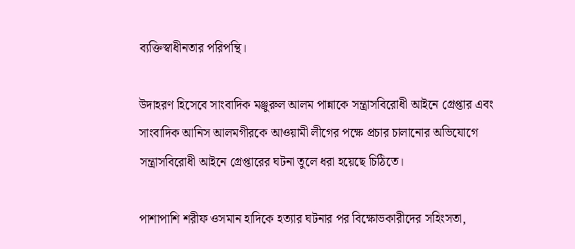ব্যক্তিস্বাধীনতার পরিপন্থি।

উদাহরণ হিসেবে সাংবাদিক মঞ্জুরুল আলম পান্নাকে সন্ত্রাসবিরোধী আইনে গ্রেপ্তার এবং সাংবাদিক আনিস আলমগীরকে আওয়ামী লীগের পক্ষে প্রচার চালানোর অভিযোগে সন্ত্রাসবিরোধী আইনে গ্রেপ্তারের ঘটনা তুলে ধরা হয়েছে চিঠিতে।

পাশাপাশি শরীফ ওসমান হাদিকে হত্যার ঘটনার পর বিক্ষোভকারীদের সহিংসতা,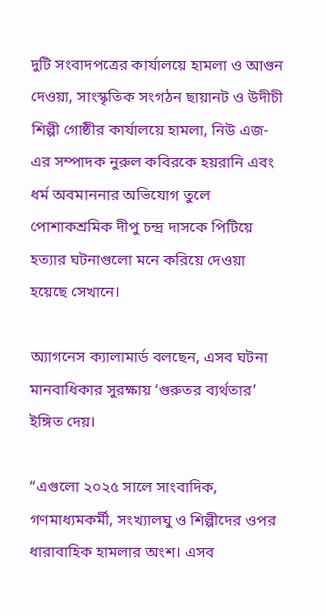দুটি সংবাদপত্রের কার্যালয়ে হামলা ও আগুন দেওয়া, সাংস্কৃতিক সংগঠন ছায়ানট ও উদীচী শিল্পী গোষ্ঠীর কার্যালয়ে হামলা, নিউ এজ-এর সম্পাদক নুরুল কবিরকে হয়রানি এবং ধর্ম অবমাননার অভিযোগ তুলে পোশাকশ্রমিক দীপু চন্দ্র দাসকে পিটিয়ে হত্যার ঘটনাগুলো মনে করিয়ে দেওয়া হয়েছে সেখানে।

অ্যাগনেস ক্যালামার্ড বলছেন, এসব ঘটনা মানবাধিকার সুরক্ষায় ‘গুরুতর ব্যর্থতার’ ইঙ্গিত দেয়।

“এগুলো ২০২৫ সালে সাংবাদিক, গণমাধ্যমকর্মী, সংখ্যালঘু ও শিল্পীদের ওপর ধারাবাহিক হামলার অংশ। এসব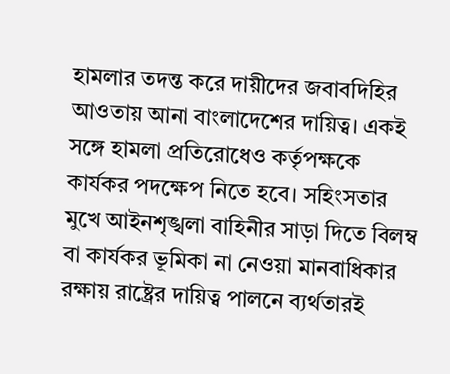হামলার তদন্ত করে দায়ীদের জবাবদিহির আওতায় আনা বাংলাদেশের দায়িত্ব। একই সঙ্গে হামলা প্রতিরোধেও কর্তৃপক্ষকে কার্যকর পদক্ষেপ নিতে হবে। সহিংসতার মুখে আইনশৃঙ্খলা বাহিনীর সাড়া দিতে বিলম্ব বা কার্যকর ভূমিকা না নেওয়া মানবাধিকার রক্ষায় রাষ্ট্রের দায়িত্ব পালনে ব্যর্থতারই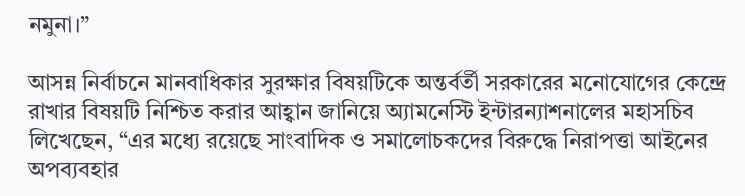নমুনা।”

আসন্ন নির্বাচনে মানবাধিকার সুরক্ষার বিষয়টিকে অন্তর্বর্তী সরকারের মনোযোগের কেন্দ্রে রাখার বিষয়টি নিশ্চিত করার আহ্বান জানিয়ে অ্যামনেস্টি ইন্টারন্যাশনালের মহাসচিব লিখেছেন, “এর মধ্যে রয়েছে সাংবাদিক ও সমালোচকদের বিরুদ্ধে নিরাপত্তা আইনের অপব্যবহার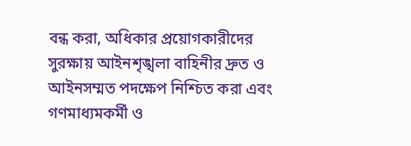বন্ধ করা, অধিকার প্রয়োগকারীদের সুরক্ষায় আইনশৃঙ্খলা বাহিনীর দ্রুত ও আইনসম্মত পদক্ষেপ নিশ্চিত করা এবং গণমাধ্যমকর্মী ও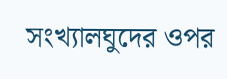সংখ্যালঘুদের ওপর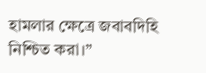হামলার ক্ষেত্রে জবাবদিহি নিশ্চিত করা।”